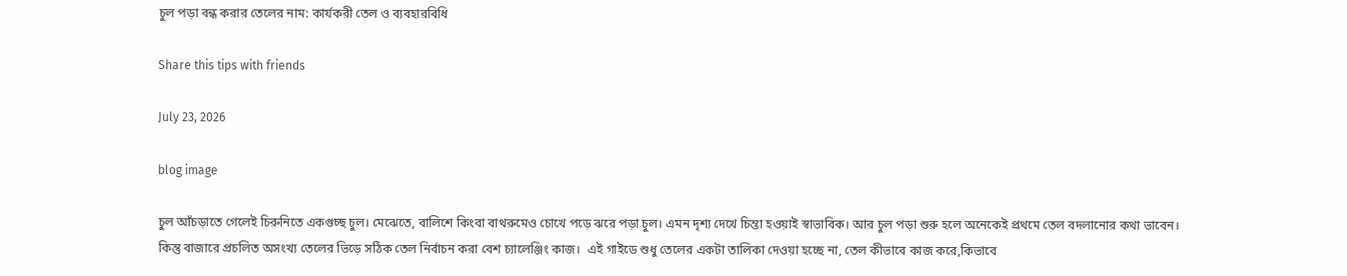চুল পড়া বন্ধ করার তেলের নাম: কার্যকরী তেল ও ব্যবহারবিধি

Share this tips with friends

July 23, 2026

blog image

চুল আঁচড়াতে গেলেই চিরুনিতে একগুচ্ছ চুল। মেঝেতে, বালিশে কিংবা বাথরুমেও চোখে পড়ে ঝরে পড়া চুল। এমন দৃশ্য দেখে চিন্তা হওয়াই স্বাভাবিক। আর চুল পড়া শুরু হলে অনেকেই প্রথমে তেল বদলানোর কথা ভাবেন। কিন্তু বাজারে প্রচলিত অসংখ্য তেলের ভিড়ে সঠিক তেল নির্বাচন করা বেশ চ্যালেঞ্জিং কাজ।  এই গাইডে শুধু তেলের একটা তালিকা দেওয়া হচ্ছে না, তেল কীভাবে কাজ করে,কিভাবে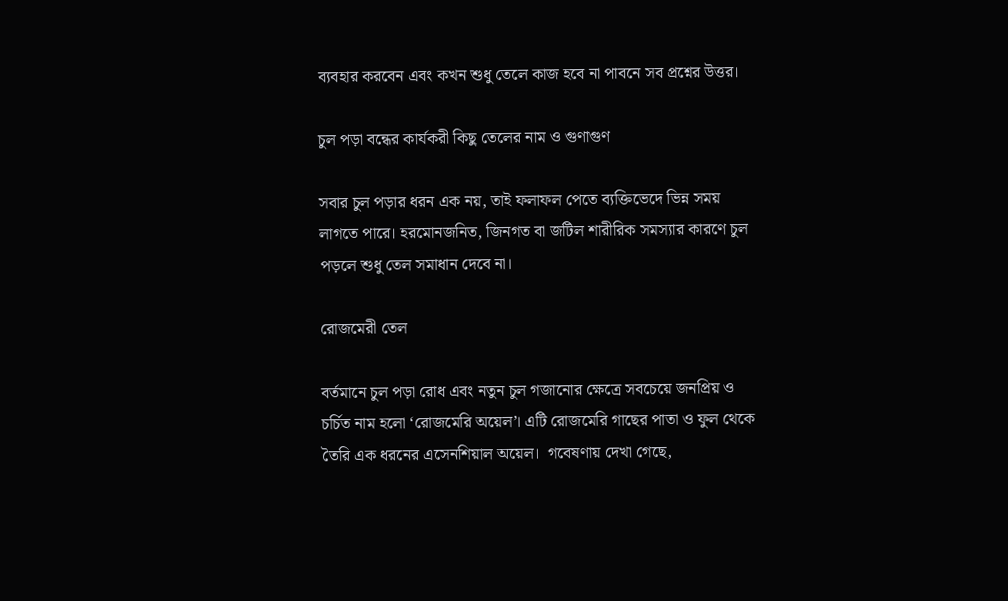ব্যবহার করবেন এবং কখন শুধু তেলে কাজ হবে না পাবনে সব প্রশ্নের উত্তর।

চুল পড়া বন্ধের কার্যকরী কিছু তেলের নাম ও গুণাগুণ

সবার চুল পড়ার ধরন এক নয়, তাই ফলাফল পেতে ব্যক্তিভেদে ভিন্ন সময় লাগতে পারে। হরমোনজনিত, জিনগত বা জটিল শারীরিক সমস্যার কারণে চুল পড়লে শুধু তেল সমাধান দেবে না।

রোজমেরী তেল

বর্তমানে চুল পড়া রোধ এবং নতুন চুল গজানোর ক্ষেত্রে সবচেয়ে জনপ্রিয় ও চর্চিত নাম হলো ‘রোজমেরি অয়েল’। এটি রোজমেরি গাছের পাতা ও ফুল থেকে তৈরি এক ধরনের এসেনশিয়াল অয়েল।  গবেষণায় দেখা গেছে,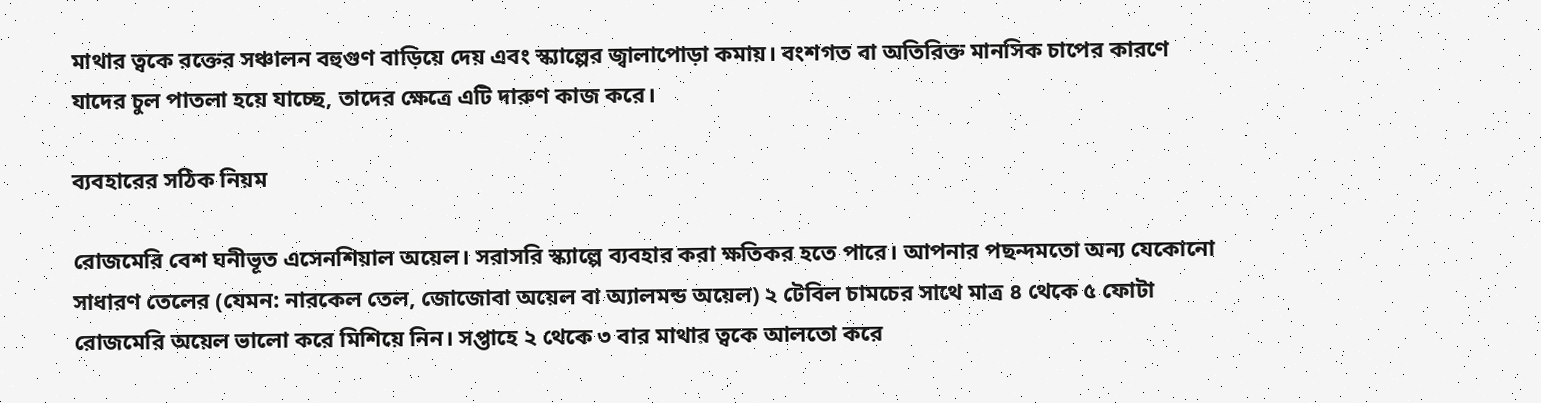মাথার ত্বকে রক্তের সঞ্চালন বহুগুণ বাড়িয়ে দেয় এবং স্ক্যাল্পের জ্বালাপোড়া কমায়। বংশগত বা অতিরিক্ত মানসিক চাপের কারণে যাদের চুল পাতলা হয়ে যাচ্ছে, তাদের ক্ষেত্রে এটি দারুণ কাজ করে।

ব্যবহারের সঠিক নিয়ম

রোজমেরি বেশ ঘনীভূত এসেনশিয়াল অয়েল। সরাসরি স্ক্যাল্পে ব্যবহার করা ক্ষতিকর হতে পারে। আপনার পছন্দমতো অন্য যেকোনো সাধারণ তেলের (যেমন: নারকেল তেল, জোজোবা অয়েল বা অ্যালমন্ড অয়েল) ২ টেবিল চামচের সাথে মাত্র ৪ থেকে ৫ ফোটা রোজমেরি অয়েল ভালো করে মিশিয়ে নিন। সপ্তাহে ২ থেকে ৩ বার মাথার ত্বকে আলতো করে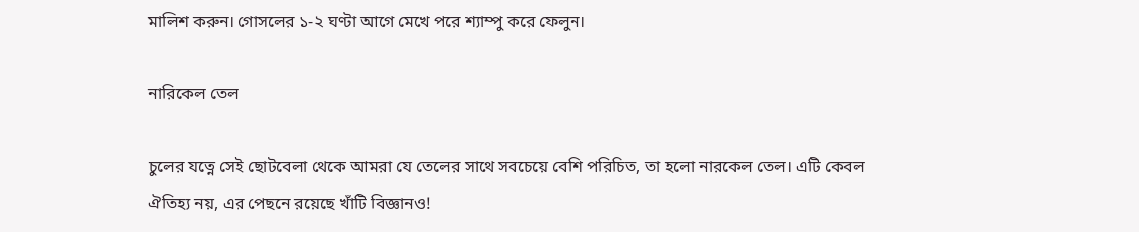মালিশ করুন। গোসলের ১-২ ঘণ্টা আগে মেখে পরে শ্যাম্পু করে ফেলুন।

নারিকেল তেল

চুলের যত্নে সেই ছোটবেলা থেকে আমরা যে তেলের সাথে সবচেয়ে বেশি পরিচিত, তা হলো নারকেল তেল। এটি কেবল ঐতিহ্য নয়, এর পেছনে রয়েছে খাঁটি বিজ্ঞানও!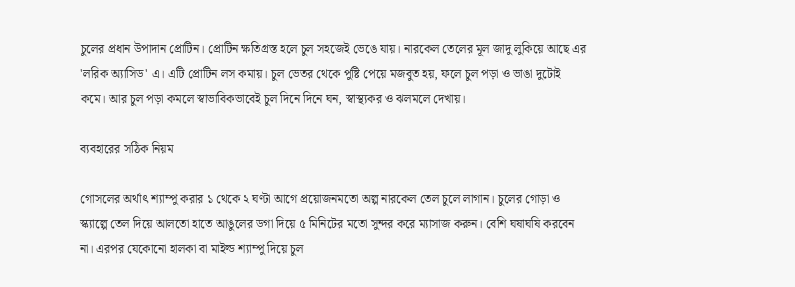চুলের প্রধান উপাদান প্রোটিন। প্রোটিন ক্ষতিগ্রস্ত হলে চুল সহজেই ভেঙে যায়। নারকেল তেলের মূল জাদু লুকিয়ে আছে এর 'লরিক অ্যাসিড' এ। এটি প্রোটিন লস কমায়। চুল ভেতর থেকে পুষ্টি পেয়ে মজবুত হয়, ফলে চুল পড়া ও ভাঙা দুটোই কমে। আর চুল পড়া কমলে স্বাভাবিকভাবেই চুল দিনে দিনে ঘন, স্বাস্থ্যকর ও ঝলমলে দেখায়।

ব্যবহারের সঠিক নিয়ম

গোসলের অর্থাৎ শ্যাম্পু করার ১ থেকে ২ ঘণ্টা আগে প্রয়োজনমতো অল্প নারকেল তেল চুলে লাগান। চুলের গোড়া ও স্ক্যাল্পে তেল দিয়ে আলতো হাতে আঙুলের ডগা দিয়ে ৫ মিনিটের মতো সুন্দর করে ম্যাসাজ করুন। বেশি ঘষাঘষি করবেন না। এরপর যেকোনো হালকা বা মাইল্ড শ্যাম্পু দিয়ে চুল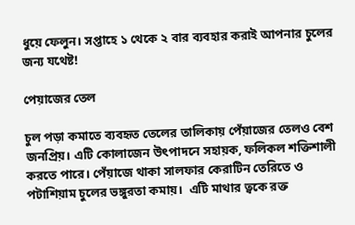ধুয়ে ফেলুন। সপ্তাহে ১ থেকে ২ বার ব্যবহার করাই আপনার চুলের জন্য যথেষ্ট!

পেয়াজের তেল

চুল পড়া কমাতে ব্যবহৃত তেলের তালিকায় পেঁয়াজের তেলও বেশ জনপ্রিয়। এটি কোলাজেন উৎপাদনে সহায়ক, ফলিকল শক্তিশালী করতে পারে। পেঁয়াজে থাকা সালফার কেরাটিন তেরিতে ও পটাশিয়াম চুলের ভঙ্গুরতা কমায়।  এটি মাথার ত্বকে রক্ত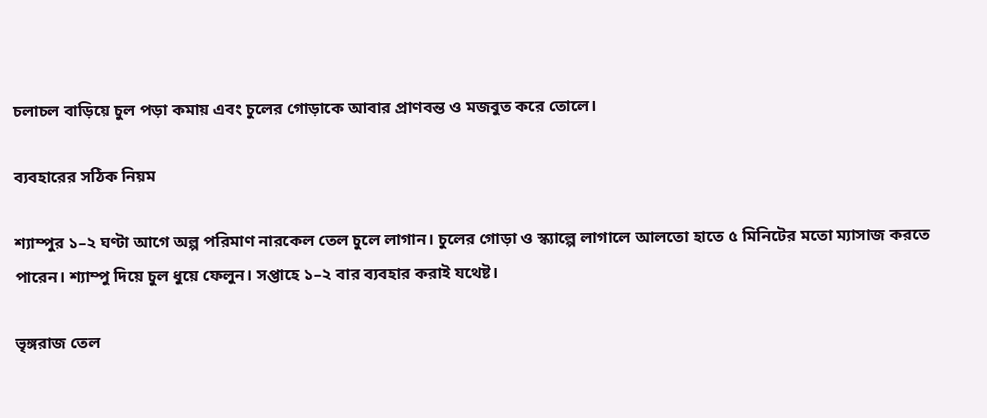চলাচল বাড়িয়ে চুল পড়া কমায় এবং চুলের গোড়াকে আবার প্রাণবন্ত ও মজবুত করে তোলে।

ব্যবহারের সঠিক নিয়ম

শ্যাম্পুর ১–২ ঘণ্টা আগে অল্প পরিমাণ নারকেল তেল চুলে লাগান। চুলের গোড়া ও স্ক্যাল্পে লাগালে আলতো হাতে ৫ মিনিটের মতো ম্যাসাজ করতে পারেন। শ্যাম্পু দিয়ে চুল ধুয়ে ফেলুন। সপ্তাহে ১–২ বার ব্যবহার করাই যথেষ্ট।

ভৃঙ্গরাজ তেল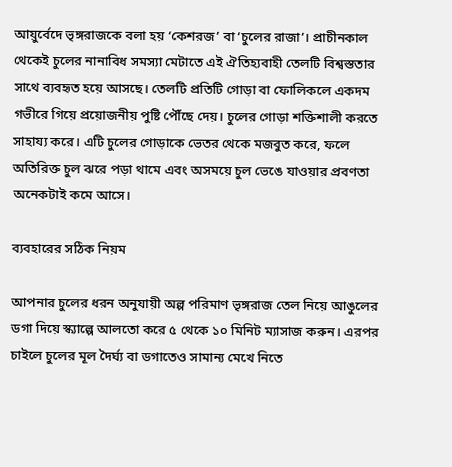আয়ুর্বেদে ভৃঙ্গরাজকে বলা হয় ‘কেশরজ’ বা ‘চুলের রাজা’। প্রাচীনকাল থেকেই চুলের নানাবিধ সমস্যা মেটাতে এই ঐতিহ্যবাহী তেলটি বিশ্বস্ততার সাথে ব্যবহৃত হয়ে আসছে। তেলটি প্রতিটি গোড়া বা ফোলিকলে একদম গভীরে গিয়ে প্রয়োজনীয় পুষ্টি পৌঁছে দেয়। চুলের গোড়া শক্তিশালী করতে সাহায্য করে। এটি চুলের গোড়াকে ভেতর থেকে মজবুত করে, ফলে অতিরিক্ত চুল ঝরে পড়া থামে এবং অসময়ে চুল ভেঙে যাওয়ার প্রবণতা অনেকটাই কমে আসে।

ব্যবহারের সঠিক নিয়ম

আপনার চুলের ধরন অনুযায়ী অল্প পরিমাণ ভৃঙ্গরাজ তেল নিয়ে আঙুলের ডগা দিয়ে স্ক্যাল্পে আলতো করে ৫ থেকে ১০ মিনিট ম্যাসাজ করুন। এরপর চাইলে চুলের মূল দৈর্ঘ্য বা ডগাতেও সামান্য মেখে নিতে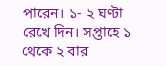পারেন। ১- ২ ঘণ্টা রেখে দিন। সপ্তাহে ১ থেকে ২ বার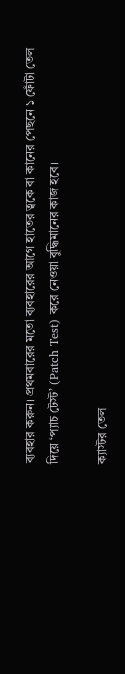ব্যবহার করুন। প্রথমবারের মতো ব্যবহারের আগে হাতের ত্বকে বা কানের পেছনে ১ ফোঁটা তেল দিয়ে ‘প্যাচ টেস্ট’ (Patch Test) করে নেওয়া বুদ্ধিমানের কাজ হবে।

ক্যাস্টর তেল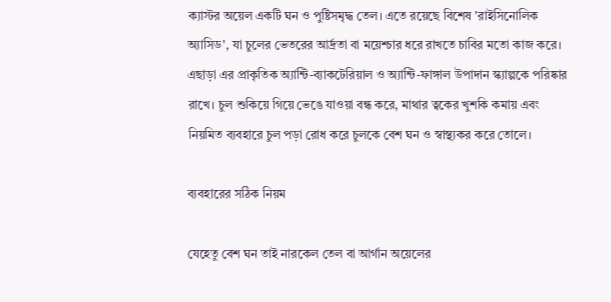ক্যাস্টর অয়েল একটি ঘন ও পুষ্টিসমৃদ্ধ তেল। এতে রয়েছে বিশেষ 'রাইসিনোলিক অ্যাসিড', যা চুলের ভেতরের আর্দ্রতা বা ময়েশ্চার ধরে রাখতে চাবির মতো কাজ করে। এছাড়া এর প্রাকৃতিক অ্যান্টি-ব্যাকটেরিয়াল ও অ্যান্টি-ফাঙ্গাল উপাদান স্ক্যাল্পকে পরিষ্কার রাখে। চুল শুকিয়ে গিয়ে ভেঙে যাওয়া বন্ধ করে, মাথার ত্বকের খুশকি কমায় এবং নিয়মিত ব্যবহারে চুল পড়া রোধ করে চুলকে বেশ ঘন ও স্বাস্থ্যকর করে তোলে।

ব্যবহারের সঠিক নিয়ম

যেহেতু বেশ ঘন তাই নারকেল তেল বা আর্গান অয়েলের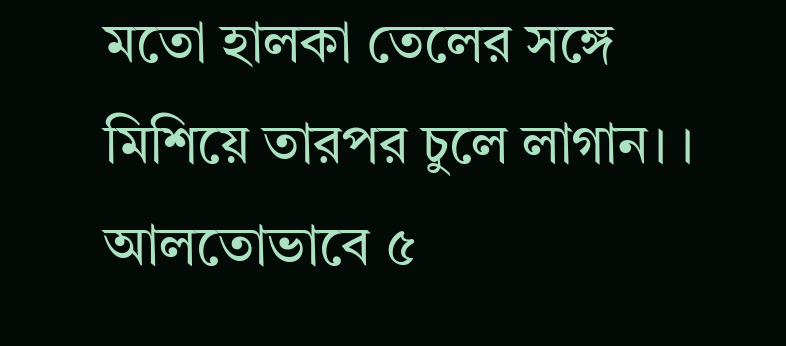মতো হালকা তেলের সঙ্গে মিশিয়ে তারপর চুলে লাগান। । আলতোভাবে ৫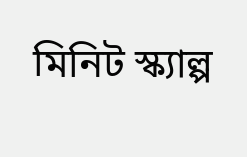মিনিট স্ক্যাল্প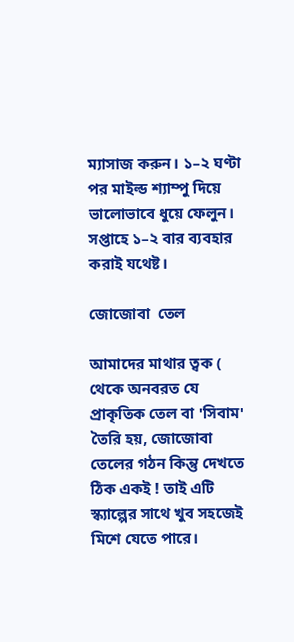ম্যাসাজ করুন। ১–২ ঘণ্টা পর মাইল্ড শ্যাম্পু দিয়ে ভালোভাবে ধুয়ে ফেলুন। সপ্তাহে ১–২ বার ব্যবহার করাই যথেষ্ট।

জোজোবা  তেল

আমাদের মাথার ত্বক ( থেকে অনবরত যে প্রাকৃতিক তেল বা 'সিবাম' তৈরি হয়, জোজোবা তেলের গঠন কিন্তু দেখতে ঠিক একই ! তাই এটি স্ক্যাল্পের সাথে খুব সহজেই মিশে যেতে পারে।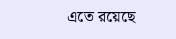এতে রয়েছে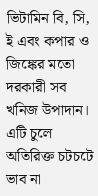ভিটামিন বি, সি, ই এবং কপার ও জিঙ্কের মতো দরকারী সব খনিজ উপাদান। এটি চুলে অতিরিক্ত চটচটে ভাব না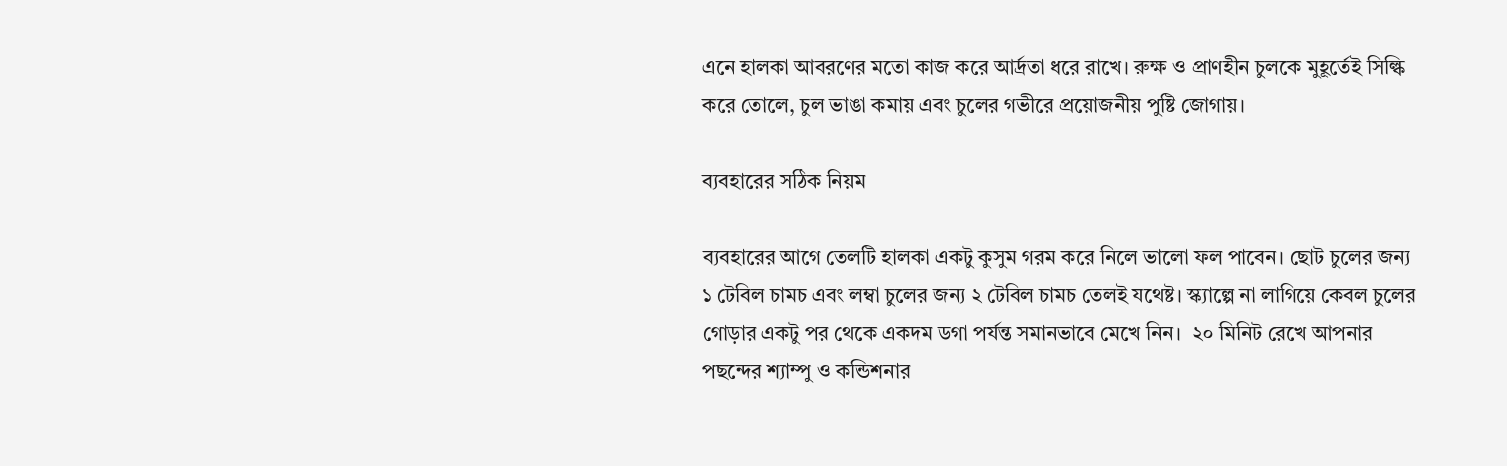এনে হালকা আবরণের মতো কাজ করে আর্দ্রতা ধরে রাখে। রুক্ষ ও প্রাণহীন চুলকে মুহূর্তেই সিল্কি করে তোলে, চুল ভাঙা কমায় এবং চুলের গভীরে প্রয়োজনীয় পুষ্টি জোগায়।

ব্যবহারের সঠিক নিয়ম

ব্যবহারের আগে তেলটি হালকা একটু কুসুম গরম করে নিলে ভালো ফল পাবেন। ছোট চুলের জন্য ১ টেবিল চামচ এবং লম্বা চুলের জন্য ২ টেবিল চামচ তেলই যথেষ্ট। স্ক্যাল্পে না লাগিয়ে কেবল চুলের গোড়ার একটু পর থেকে একদম ডগা পর্যন্ত সমানভাবে মেখে নিন।  ২০ মিনিট রেখে আপনার পছন্দের শ্যাম্পু ও কন্ডিশনার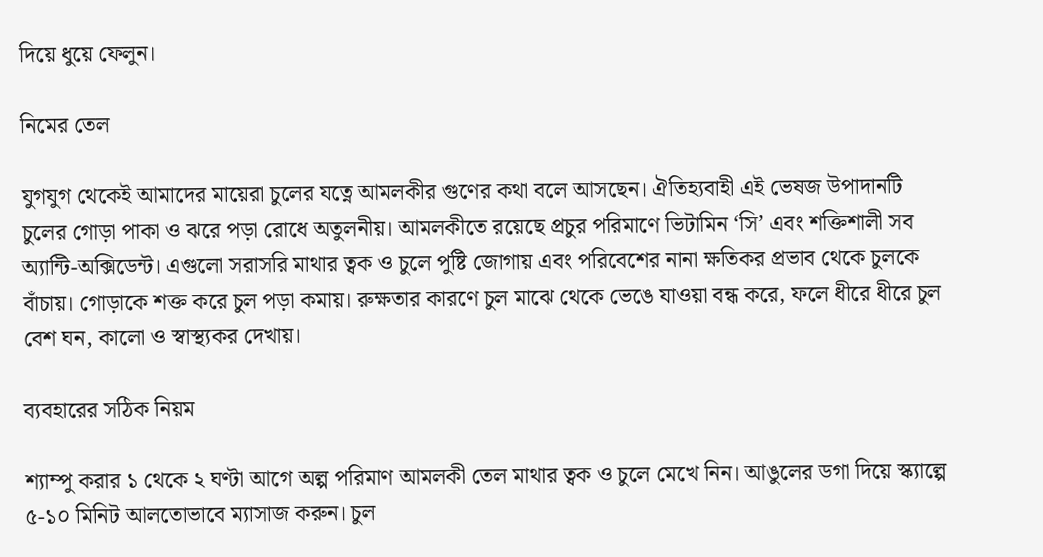দিয়ে ধুয়ে ফেলুন।

নিমের তেল

যুগযুগ থেকেই আমাদের মায়েরা চুলের যত্নে আমলকীর গুণের কথা বলে আসছেন। ঐতিহ্যবাহী এই ভেষজ উপাদানটি চুলের গোড়া পাকা ও ঝরে পড়া রোধে অতুলনীয়। আমলকীতে রয়েছে প্রচুর পরিমাণে ভিটামিন ‘সি’ এবং শক্তিশালী সব অ্যান্টি-অক্সিডেন্ট। এগুলো সরাসরি মাথার ত্বক ও চুলে পুষ্টি জোগায় এবং পরিবেশের নানা ক্ষতিকর প্রভাব থেকে চুলকে বাঁচায়। গোড়াকে শক্ত করে চুল পড়া কমায়। রুক্ষতার কারণে চুল মাঝে থেকে ভেঙে যাওয়া বন্ধ করে, ফলে ধীরে ধীরে চুল বেশ ঘন, কালো ও স্বাস্থ্যকর দেখায়।

ব্যবহারের সঠিক নিয়ম

শ্যাম্পু করার ১ থেকে ২ ঘণ্টা আগে অল্প পরিমাণ আমলকী তেল মাথার ত্বক ও চুলে মেখে নিন। আঙুলের ডগা দিয়ে স্ক্যাল্পে ৫-১০ মিনিট আলতোভাবে ম্যাসাজ করুন। চুল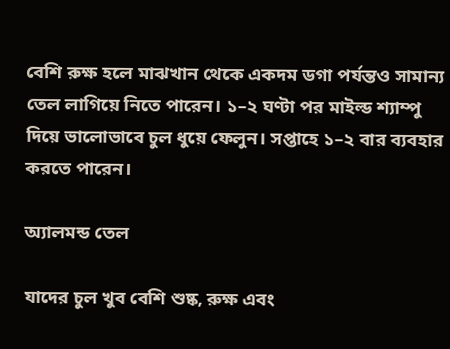বেশি রুক্ষ হলে মাঝখান থেকে একদম ডগা পর্যন্তও সামান্য তেল লাগিয়ে নিতে পারেন। ১–২ ঘণ্টা পর মাইল্ড শ্যাম্পু দিয়ে ভালোভাবে চুল ধুয়ে ফেলুন। সপ্তাহে ১–২ বার ব্যবহার করতে পারেন।

অ্যালমন্ড তেল

যাদের চুল খুব বেশি শুষ্ক, রুক্ষ এবং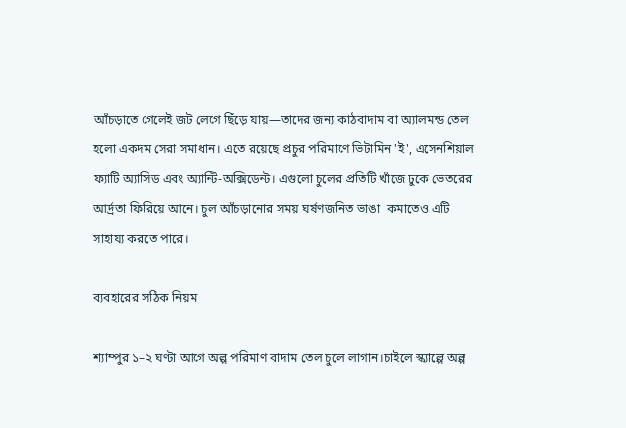আঁচড়াতে গেলেই জট লেগে ছিঁড়ে যায়—তাদের জন্য কাঠবাদাম বা অ্যালমন্ড তেল হলো একদম সেরা সমাধান। এতে রয়েছে প্রচুর পরিমাণে ভিটামিন 'ই', এসেনশিয়াল ফ্যাটি অ্যাসিড এবং অ্যান্টি-অক্সিডেন্ট। এগুলো চুলের প্রতিটি খাঁজে ঢুকে ভেতরের আর্দ্রতা ফিরিয়ে আনে। চুল আঁচড়ানোর সময় ঘর্ষণজনিত ভাঙা  কমাতেও এটি সাহায্য করতে পারে।

ব্যবহারের সঠিক নিয়ম

শ্যাম্পুর ১–২ ঘণ্টা আগে অল্প পরিমাণ বাদাম তেল চুলে লাগান।চাইলে স্ক্যাল্পে অল্প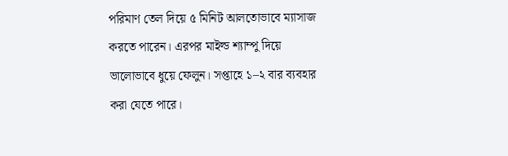পরিমাণ তেল দিয়ে ৫ মিনিট আলতোভাবে ম্যাসাজ করতে পারেন। এরপর মাইল্ড শ্যাম্পু দিয়ে ভালোভাবে ধুয়ে ফেলুন। সপ্তাহে ১–২ বার ব্যবহার করা যেতে পারে।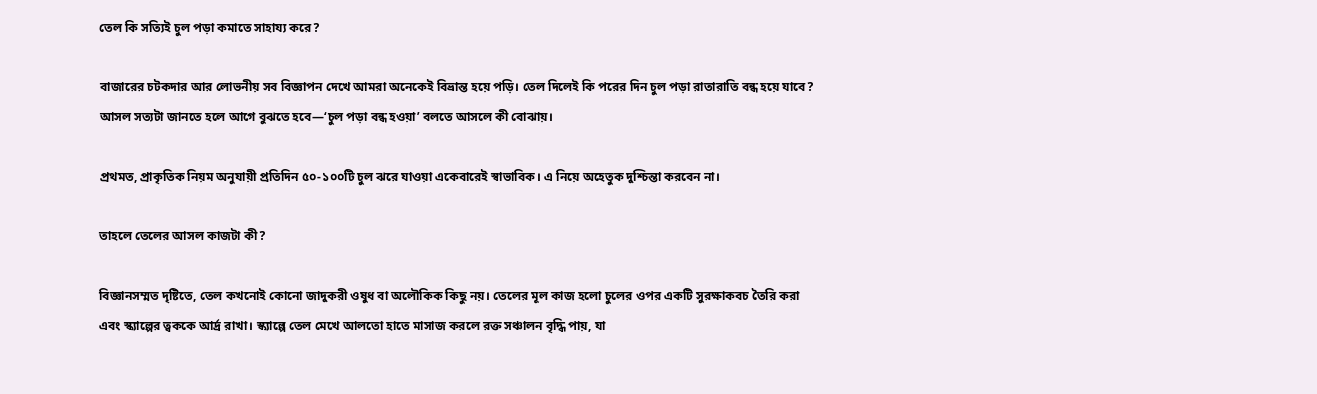তেল কি সত্যিই চুল পড়া কমাতে সাহায্য করে?

বাজারের চটকদার আর লোভনীয় সব বিজ্ঞাপন দেখে আমরা অনেকেই বিভ্রান্ত হয়ে পড়ি। তেল দিলেই কি পরের দিন চুল পড়া রাতারাতি বন্ধ হয়ে যাবে? আসল সত্যটা জানতে হলে আগে বুঝতে হবে—‘চুল পড়া বন্ধ হওয়া’ বলতে আসলে কী বোঝায়।

প্রথমত, প্রাকৃতিক নিয়ম অনুযায়ী প্রতিদিন ৫০-১০০টি চুল ঝরে যাওয়া একেবারেই স্বাভাবিক। এ নিয়ে অহেতুক দুশ্চিন্তা করবেন না।

তাহলে তেলের আসল কাজটা কী?

বিজ্ঞানসম্মত দৃষ্টিতে, তেল কখনোই কোনো জাদুকরী ওষুধ বা অলৌকিক কিছু নয়। তেলের মূল কাজ হলো চুলের ওপর একটি সুরক্ষাকবচ তৈরি করা এবং স্ক্যাল্পের ত্বককে আর্দ্র রাখা। স্ক্যাল্পে তেল মেখে আলতো হাতে মাসাজ করলে রক্ত সঞ্চালন বৃদ্ধি পায়, যা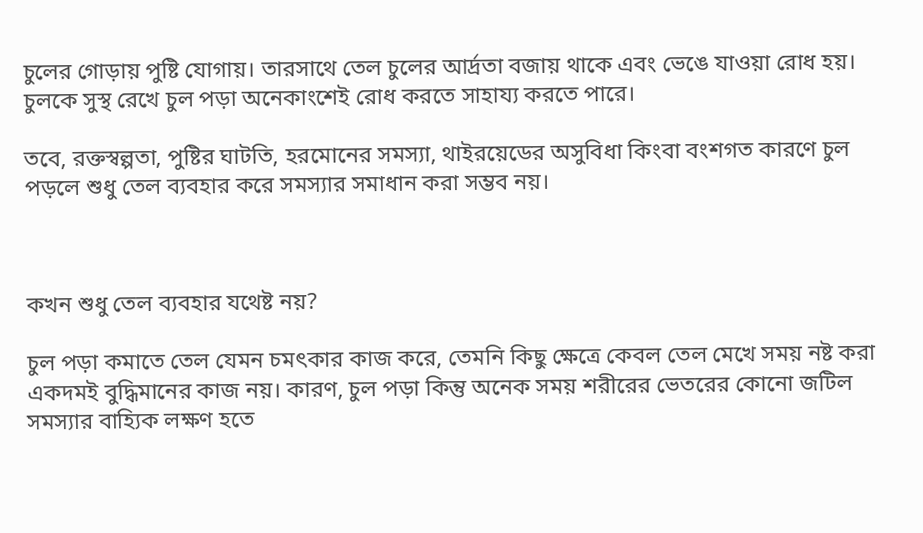চুলের গোড়ায় পুষ্টি যোগায়। তারসাথে তেল চুলের আর্দ্রতা বজায় থাকে এবং ভেঙে যাওয়া রোধ হয়। চুলকে সুস্থ রেখে চুল পড়া অনেকাংশেই রোধ করতে সাহায্য করতে পারে।

তবে, রক্তস্বল্পতা, পুষ্টির ঘাটতি, হরমোনের সমস্যা, থাইরয়েডের অসুবিধা কিংবা বংশগত কারণে চুল পড়লে শুধু তেল ব্যবহার করে সমস্যার সমাধান করা সম্ভব নয়।



কখন শুধু তেল ব্যবহার যথেষ্ট নয়?

চুল পড়া কমাতে তেল যেমন চমৎকার কাজ করে, তেমনি কিছু ক্ষেত্রে কেবল তেল মেখে সময় নষ্ট করা একদমই বুদ্ধিমানের কাজ নয়। কারণ, চুল পড়া কিন্তু অনেক সময় শরীরের ভেতরের কোনো জটিল সমস্যার বাহ্যিক লক্ষণ হতে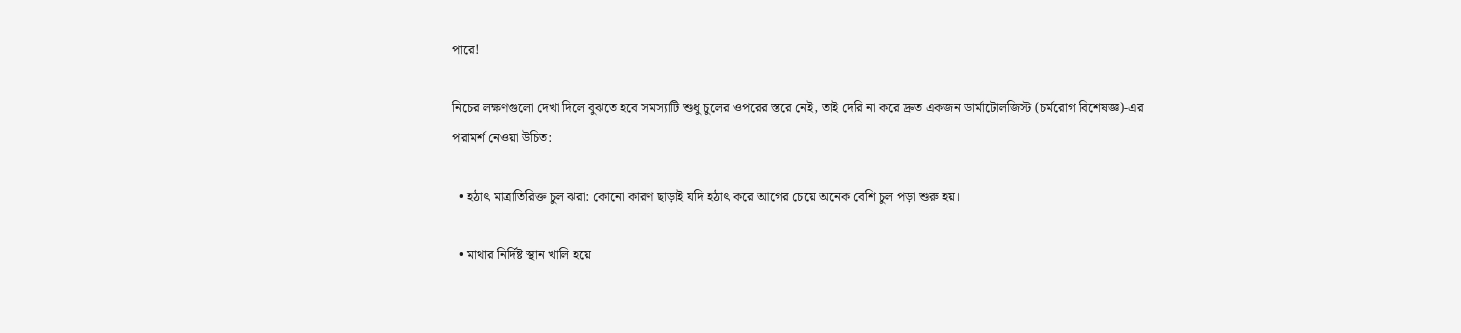পারে!

নিচের লক্ষণগুলো দেখা দিলে বুঝতে হবে সমস্যাটি শুধু চুলের ওপরের স্তরে নেই, তাই দেরি না করে দ্রুত একজন ডার্মাটোলজিস্ট (চর্মরোগ বিশেষজ্ঞ)-এর পরামর্শ নেওয়া উচিত:

  • হঠাৎ মাত্রাতিরিক্ত চুল ঝরা: কোনো কারণ ছাড়াই যদি হঠাৎ করে আগের চেয়ে অনেক বেশি চুল পড়া শুরু হয়।

  • মাথার নির্দিষ্ট স্থান খালি হয়ে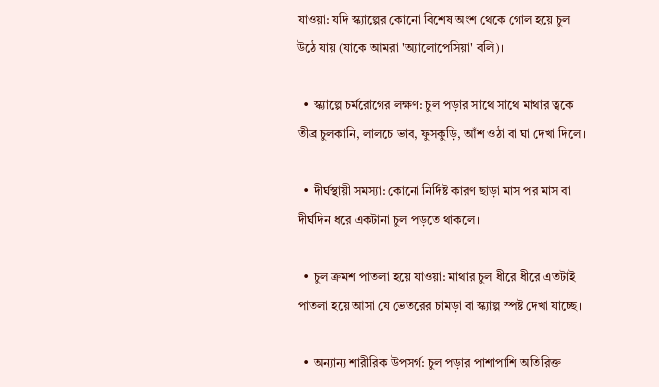যাওয়া: যদি স্ক্যাল্পের কোনো বিশেষ অংশ থেকে গোল হয়ে চুল উঠে যায় (যাকে আমরা 'অ্যালোপেসিয়া' বলি)।

  • স্ক্যাল্পে চর্মরোগের লক্ষণ: চুল পড়ার সাথে সাথে মাথার ত্বকে তীব্র চুলকানি, লালচে ভাব, ফুসকুড়ি, আঁশ ওঠা বা ঘা দেখা দিলে।

  • দীর্ঘস্থায়ী সমস্যা: কোনো নির্দিষ্ট কারণ ছাড়া মাস পর মাস বা দীর্ঘদিন ধরে একটানা চুল পড়তে থাকলে।

  • চুল ক্রমশ পাতলা হয়ে যাওয়া: মাথার চুল ধীরে ধীরে এতটাই পাতলা হয়ে আসা যে ভেতরের চামড়া বা স্ক্যাল্প স্পষ্ট দেখা যাচ্ছে।

  • অন্যান্য শারীরিক উপসর্গ: চুল পড়ার পাশাপাশি অতিরিক্ত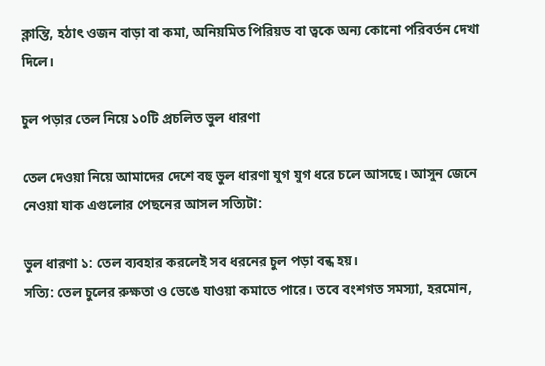ক্লান্তি, হঠাৎ ওজন বাড়া বা কমা, অনিয়মিত পিরিয়ড বা ত্বকে অন্য কোনো পরিবর্তন দেখা দিলে।

চুল পড়ার তেল নিয়ে ১০টি প্রচলিত ভুল ধারণা

তেল দেওয়া নিয়ে আমাদের দেশে বহু ভুল ধারণা যুগ যুগ ধরে চলে আসছে। আসুন জেনে নেওয়া যাক এগুলোর পেছনের আসল সত্যিটা:

ভুল ধারণা ১: তেল ব্যবহার করলেই সব ধরনের চুল পড়া বন্ধ হয়।
সত্যি: তেল চুলের রুক্ষতা ও ভেঙে যাওয়া কমাতে পারে। তবে বংশগত সমস্যা, হরমোন,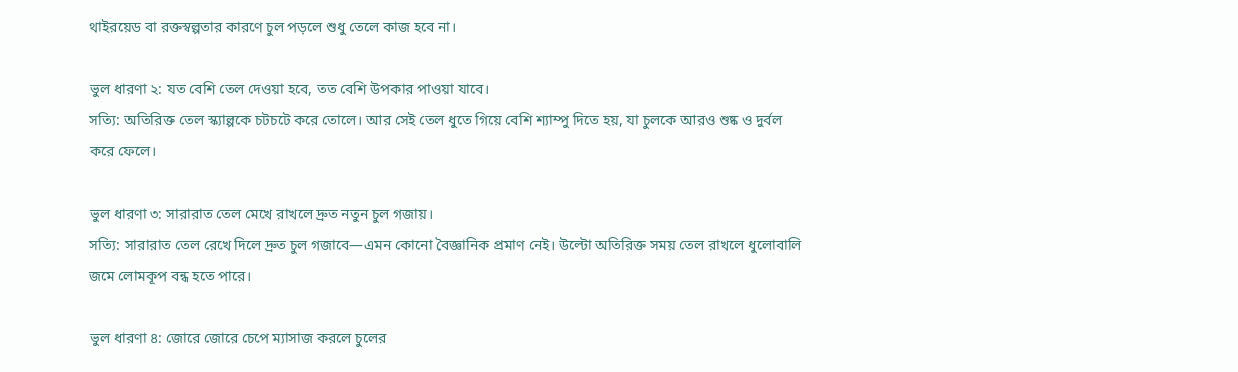থাইরয়েড বা রক্তস্বল্পতার কারণে চুল পড়লে শুধু তেলে কাজ হবে না।

ভুল ধারণা ২: যত বেশি তেল দেওয়া হবে, তত বেশি উপকার পাওয়া যাবে।
সত্যি: অতিরিক্ত তেল স্ক্যাল্পকে চটচটে করে তোলে। আর সেই তেল ধুতে গিয়ে বেশি শ্যাম্পু দিতে হয়, যা চুলকে আরও শুষ্ক ও দুর্বল করে ফেলে।

ভুল ধারণা ৩: সারারাত তেল মেখে রাখলে দ্রুত নতুন চুল গজায়।
সত্যি: সারারাত তেল রেখে দিলে দ্রুত চুল গজাবে—এমন কোনো বৈজ্ঞানিক প্রমাণ নেই। উল্টো অতিরিক্ত সময় তেল রাখলে ধুলোবালি জমে লোমকূপ বন্ধ হতে পারে।

ভুল ধারণা ৪: জোরে জোরে চেপে ম্যাসাজ করলে চুলের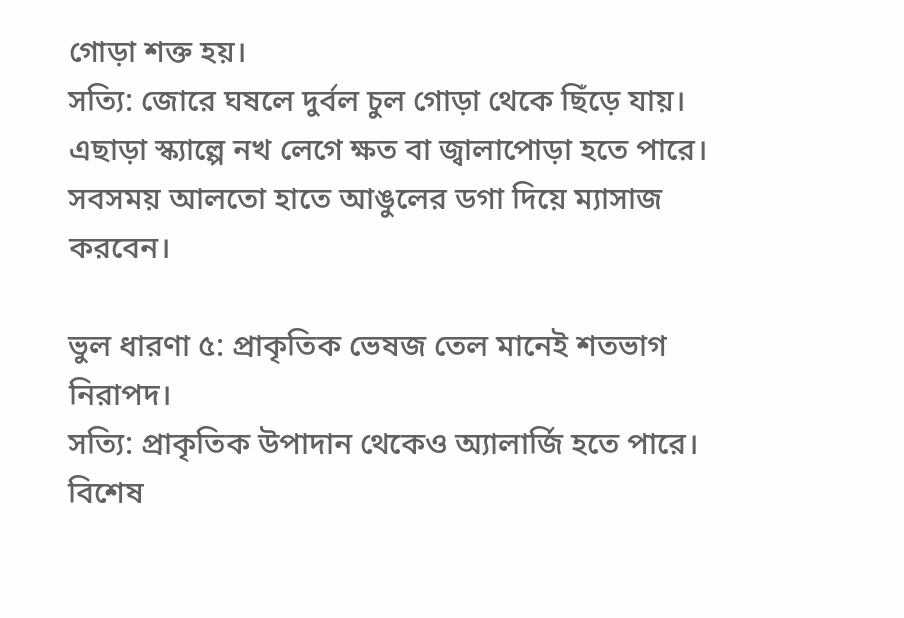গোড়া শক্ত হয়।
সত্যি: জোরে ঘষলে দুর্বল চুল গোড়া থেকে ছিঁড়ে যায়। এছাড়া স্ক্যাল্পে নখ লেগে ক্ষত বা জ্বালাপোড়া হতে পারে। সবসময় আলতো হাতে আঙুলের ডগা দিয়ে ম্যাসাজ করবেন।

ভুল ধারণা ৫: প্রাকৃতিক ভেষজ তেল মানেই শতভাগ নিরাপদ।
সত্যি: প্রাকৃতিক উপাদান থেকেও অ্যালার্জি হতে পারে। বিশেষ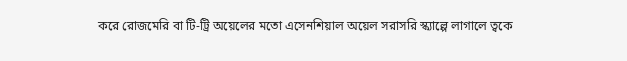করে রোজমেরি বা টি-ট্রি অয়েলের মতো এসেনশিয়াল অয়েল সরাসরি স্ক্যাল্পে লাগালে ত্বকে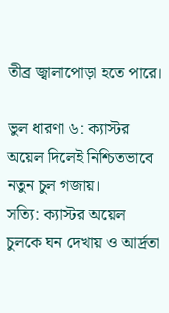তীব্র জ্বালাপোড়া হতে পারে।

ভুল ধারণা ৬: ক্যাস্টর অয়েল দিলেই নিশ্চিতভাবে নতুন চুল গজায়।
সত্যি: ক্যাস্টর অয়েল চুলকে ঘন দেখায় ও আর্দ্রতা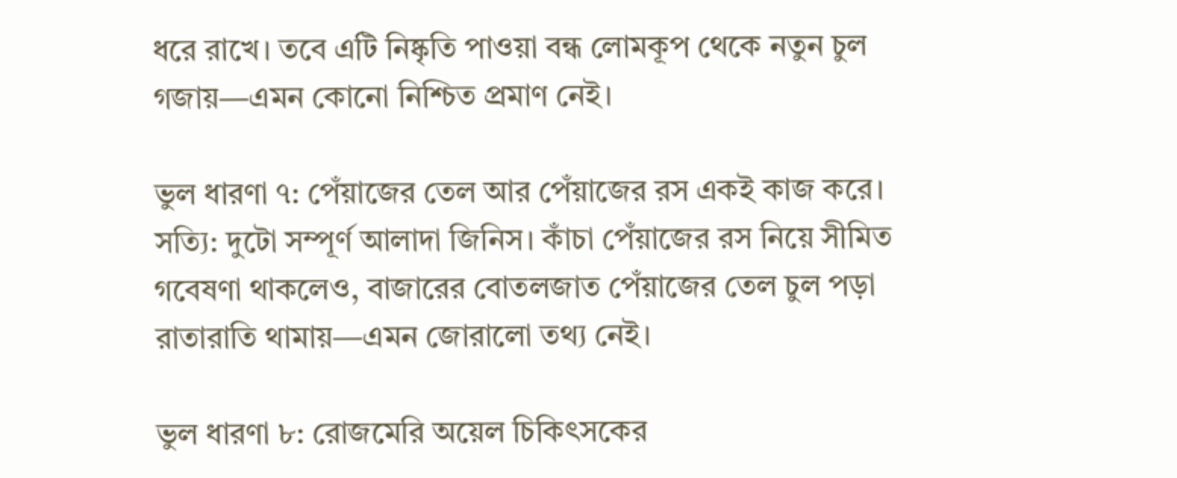ধরে রাখে। তবে এটি নিষ্কৃতি পাওয়া বন্ধ লোমকূপ থেকে নতুন চুল গজায়—এমন কোনো নিশ্চিত প্রমাণ নেই।

ভুল ধারণা ৭: পেঁয়াজের তেল আর পেঁয়াজের রস একই কাজ করে।
সত্যি: দুটো সম্পূর্ণ আলাদা জিনিস। কাঁচা পেঁয়াজের রস নিয়ে সীমিত গবেষণা থাকলেও, বাজারের বোতলজাত পেঁয়াজের তেল চুল পড়া রাতারাতি থামায়—এমন জোরালো তথ্য নেই।

ভুল ধারণা ৮: রোজমেরি অয়েল চিকিৎসকের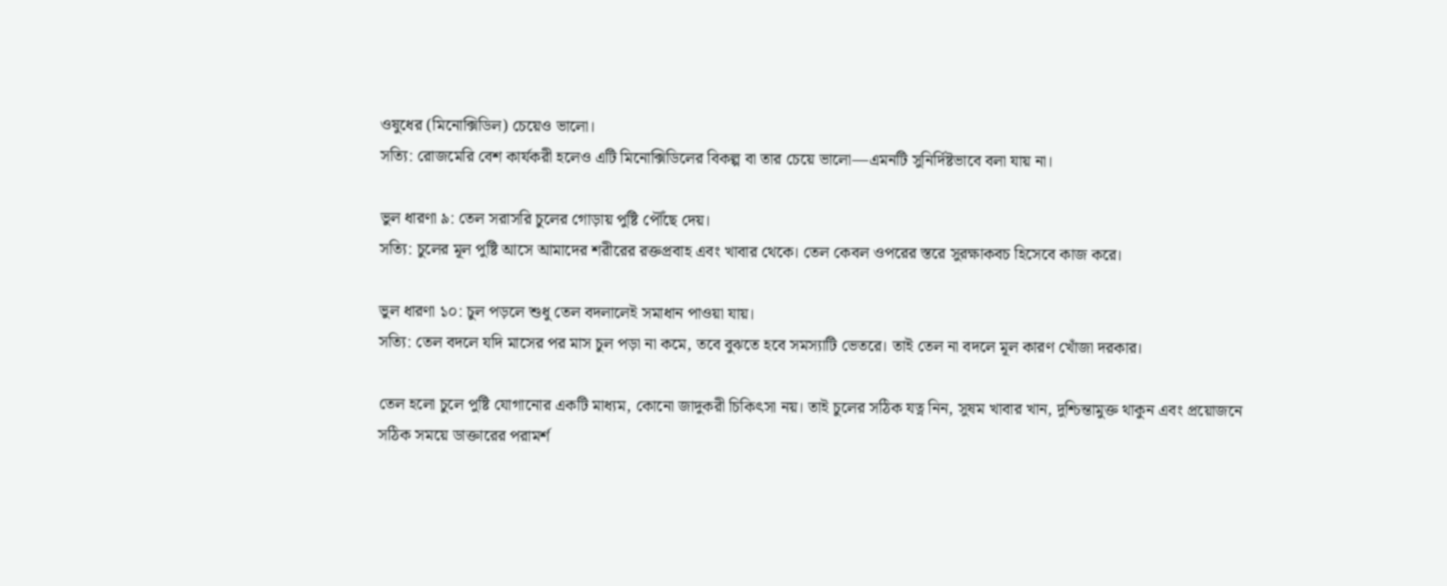ওষুধের (মিনোক্সিডিল) চেয়েও ভালো।
সত্যি: রোজমেরি বেশ কার্যকরী হলেও এটি মিনোক্সিডিলের বিকল্প বা তার চেয়ে ভালো—এমনটি সুনির্দিষ্টভাবে বলা যায় না।

ভুল ধারণা ৯: তেল সরাসরি চুলের গোড়ায় পুষ্টি পৌঁছে দেয়।
সত্যি: চুলের মূল পুষ্টি আসে আমাদের শরীরের রক্তপ্রবাহ এবং খাবার থেকে। তেল কেবল ওপরের স্তরে সুরক্ষাকবচ হিসেবে কাজ করে।

ভুল ধারণা ১০: চুল পড়লে শুধু তেল বদলালেই সমাধান পাওয়া যায়।
সত্যি: তেল বদলে যদি মাসের পর মাস চুল পড়া না কমে, তবে বুঝতে হবে সমস্যাটি ভেতরে। তাই তেল না বদলে মূল কারণ খোঁজা দরকার।

তেল হলো চুলে পুষ্টি যোগানোর একটি মাধ্যম, কোনো জাদুকরী চিকিৎসা নয়। তাই চুলের সঠিক যত্ন নিন, সুষম খাবার খান, দুশ্চিন্তামুক্ত থাকুন এবং প্রয়োজনে সঠিক সময়ে ডাক্তারের পরামর্শ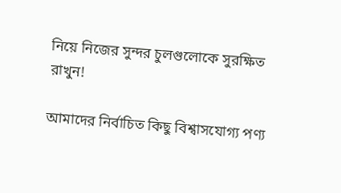নিয়ে নিজের সুন্দর চুলগুলোকে সুরক্ষিত রাখুন!

আমাদের নির্বাচিত কিছু বিশ্বাসযোগ্য পণ্য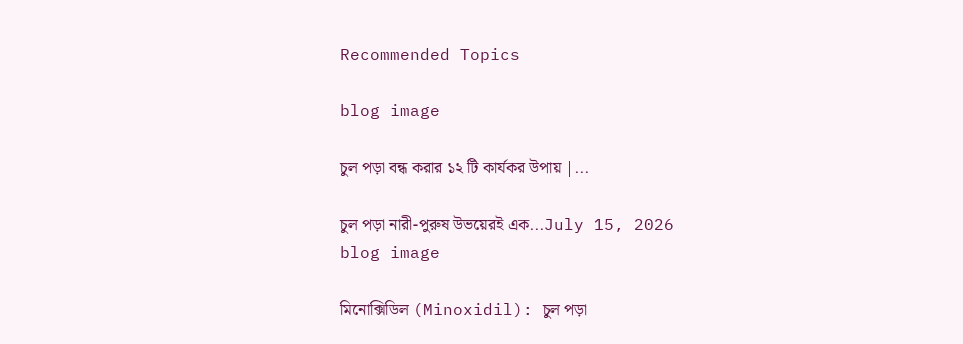Recommended Topics

blog image

চুল পড়া বন্ধ করার ১২ টি কার্যকর উপায় |...

চুল পড়া নারী-পুরুষ উভয়েরই এক...July 15, 2026
blog image

মিনোক্সিডিল (Minoxidil): চুল পড়া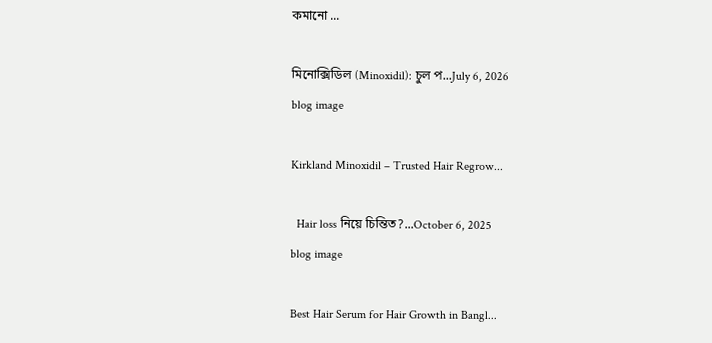কমানো ...

মিনোক্সিডিল (Minoxidil): চুল প...July 6, 2026
blog image

Kirkland Minoxidil – Trusted Hair Regrow...

  Hair loss নিয়ে চিন্তিত?...October 6, 2025
blog image

Best Hair Serum for Hair Growth in Bangl...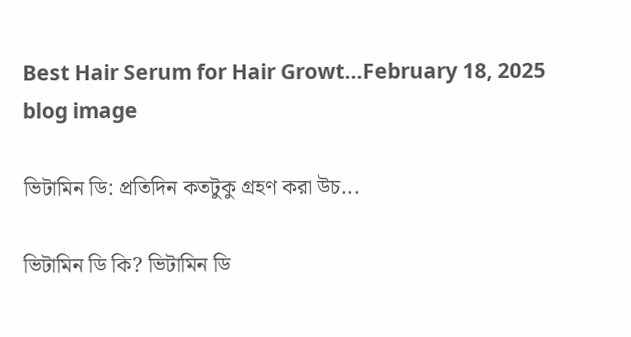Best Hair Serum for Hair Growt...February 18, 2025
blog image

ভিটামিন ডি: প্রতিদিন কতটুকু গ্রহণ করা উচ...

ভিটামিন ডি কি? ভিটামিন ডি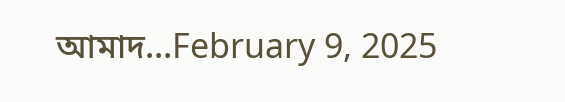আমাদ...February 9, 2025